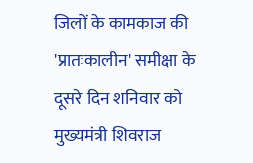जिलों के कामकाज की 'प्रातःकालीन' समीक्षा के दूसरे दिन शनिवार को मुख्यमंत्री शिवराज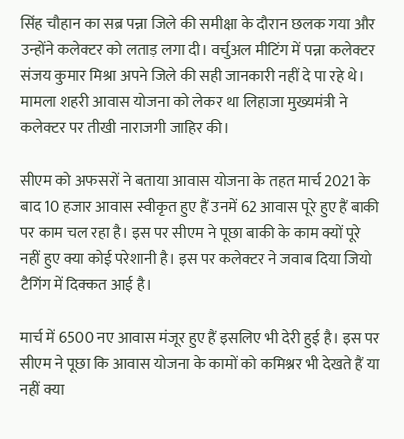सिंह चौहान का सब्र पन्ना जिले की समीक्षा के दौरान छलक गया और उन्होंने कलेक्टर को लताड़ लगा दी। वर्चुअल मीटिंग में पन्ना कलेक्टर संजय कुमार मिश्रा अपने जिले की सही जानकारी नहीं दे पा रहे थे। मामला शहरी आवास योजना को लेकर था लिहाजा मुख्यमंत्री ने कलेक्टर पर तीखी नाराजगी जाहिर की।

सीएम को अफसरों ने बताया आवास योजना के तहत मार्च 2021 के बाद 10 हजार आवास स्वीकृत हुए हैं उनमें 62 आवास पूरे हुए हैं बाकी पर काम चल रहा है। इस पर सीएम ने पूछा बाकी के काम क्यों पूरे नहीं हुए क्या कोई परेशानी है। इस पर कलेक्टर ने जवाब दिया जियो टैगिंग में दिक्कत आई है।

मार्च में 6500 नए आवास मंजूर हुए हैं इसलिए भी देरी हुई है। इस पर सीएम ने पूछा कि आवास योजना के कामों को कमिश्नर भी देखते हैं या नहीं क्या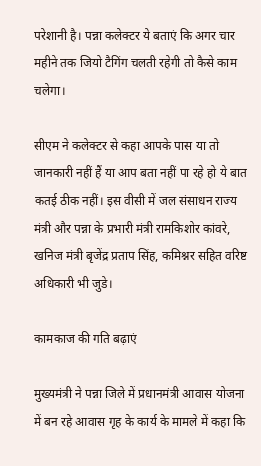परेशानी है। पन्ना कलेक्टर ये बताएं कि अगर चार महीने तक जियो टैगिंग चलती रहेगी तो कैसे काम चलेगा।

सीएम ने कलेक्टर से कहा आपके पास या तो जानकारी नहीं हैं या आप बता नहीं पा रहे हो ये बात कतई ठीक नहीं। इस वीसी में जल संसाधन राज्य मंत्री और पन्ना के प्रभारी मंत्री रामकिशोर कांवरे, खनिज मंत्री बृजेंद्र प्रताप सिंह, कमिश्नर सहित वरिष्ट अधिकारी भी जुडे।

कामकाज की गति बढ़ाएं

मुख्यमंत्री ने पन्ना जिले में प्रधानमंत्री आवास योजना में बन रहे आवास गृह के कार्य के मामले में कहा कि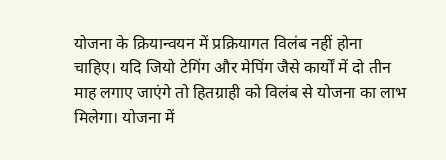योजना के क्रियान्वयन में प्रक्रियागत विलंब नहीं होना चाहिए। यदि जियो टेगिंग और मेपिंग जैसे कार्यों में दो तीन माह लगाए जाएंगे तो हितग्राही को विलंब से योजना का लाभ मिलेगा। योजना में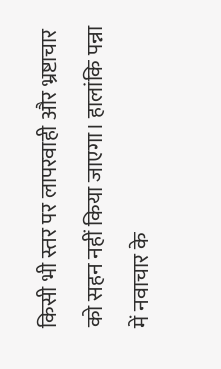किसी भी स्तर पर लापरवाही और भ्रष्टाचार को सहन नहीं किया जाएगा। हालांकि पन्ना में नवाचार के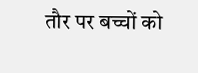तौर पर बच्चों को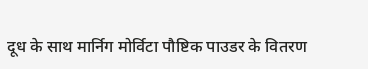दूध के साथ मार्निग मोर्विटा पौष्टिक पाउडर के वितरण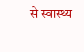से स्वास्थ्य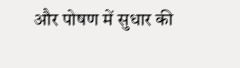और पोषण में सुधार की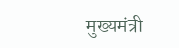मुख्यमंत्री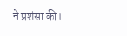ने प्रशंसा की।